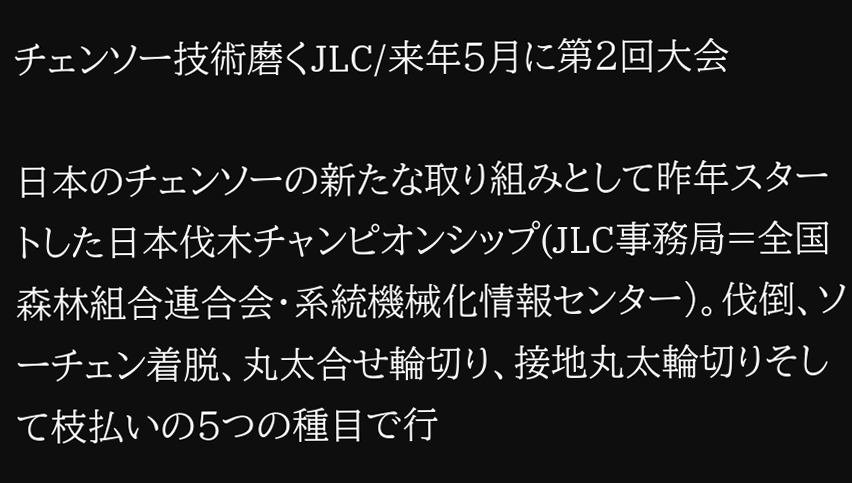チェンソー技術磨くJLC/来年5月に第2回大会

日本のチェンソーの新たな取り組みとして昨年スタートした日本伐木チャンピオンシップ(JLC事務局=全国森林組合連合会・系統機械化情報センター)。伐倒、ソーチェン着脱、丸太合せ輪切り、接地丸太輪切りそして枝払いの5つの種目で行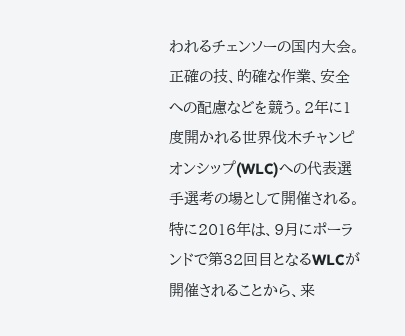われるチェンソーの国内大会。正確の技、的確な作業、安全への配慮などを競う。2年に1度開かれる世界伐木チャンピオンシップ(WLC)への代表選手選考の場として開催される。特に2016年は、9月にポーランドで第32回目となるWLCが開催されることから、来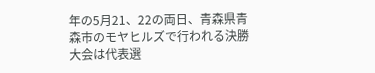年の5月21、22の両日、青森県青森市のモヤヒルズで行われる決勝大会は代表選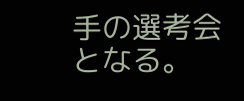手の選考会となる。